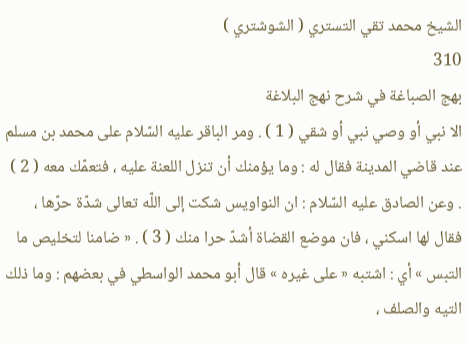الشيخ محمد تقي التستري ( الشوشتري )
310
بهج الصباغة في شرح نهج البلاغة
الا نبي أو وصي نبي أو شقي ( 1 ) . ومر الباقر عليه السّلام على محمد بن مسلم عند قاضي المدينة فقال له : وما يؤمنك أن تنزل اللعنة عليه ، فتعمّك معه ( 2 ) . وعن الصادق عليه السّلام : ان النواويس شكت إلى اللّه تعالى شدّة حرّها ، فقال لها اسكني ، فان موضع القضاة أشدّ حرا منك ( 3 ) . « ضامنا لتخليص ما التبس » أي : اشتبه « على غيره » قال أبو محمد الواسطي في بعضهم : وما ذلك التيه والصلف ،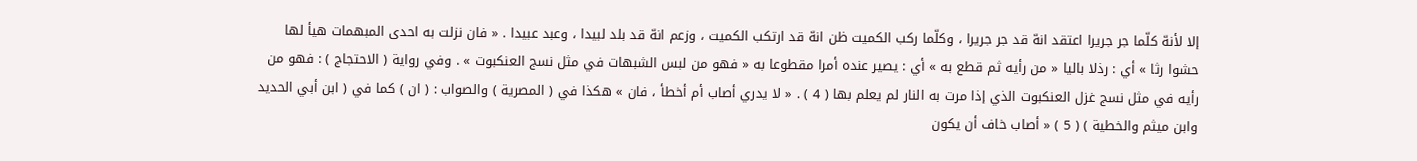إلا لأنهّ كلّما جر جريرا اعتقد انهّ قد جر جريرا ، وكلّما ركب الكميت ظن انهّ قد ارتكب الكميت ، وزعم انهّ قد بلد لبيدا ، وعبد عبيدا . « فان نزلت به احدى المبهمات هيأ لها حشوا رثا » أي : رذلا باليا « من رأيه ثم قطع به » أي : يصير عنده أمرا مقطوعا به « فهو من لبس الشبهات في مثل نسج العنكبوت » . وفي رواية ( الاحتجاج ) : فهو من رأيه في مثل نسج غزل العنكبوت الذي إذا مرت به النار لم يعلم بها ( 4 ) . « لا يدري أصاب أم أخطأ ، فان » هكذا في ( المصرية ) والصواب : ( ان ) كما في ( ابن أبي الحديد وابن ميثم والخطية ) ( 5 ) « أصاب خاف أن يكون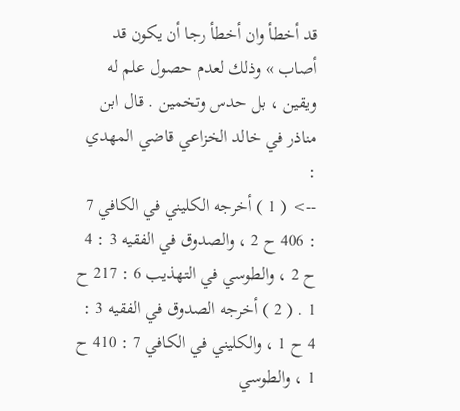قد أخطأ وان أخطأ رجا أن يكون قد أصاب » وذلك لعدم حصول علم له ويقين ، بل حدس وتخمين . قال ابن مناذر في خالد الخزاعي قاضي المهدي :
--> ( 1 ) أخرجه الكليني في الكافي 7 : 406 ح 2 ، والصدوق في الفقيه 3 : 4 ح 2 ، والطوسي في التهذيب 6 : 217 ح 1 . ( 2 ) أخرجه الصدوق في الفقيه 3 : 4 ح 1 ، والكليني في الكافي 7 : 410 ح 1 ، والطوسي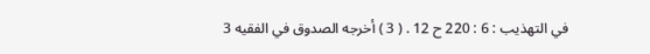في التهذيب : 6 : 220 ح 12 . ( 3 ) أخرجه الصدوق في الفقيه 3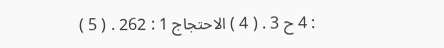: 4 ح 3 . ( 4 ) الاحتجاج 1 : 262 . ( 5 )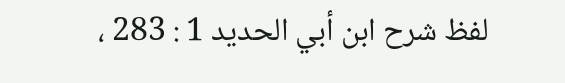لفظ شرح ابن أبي الحديد 1 : 283 ،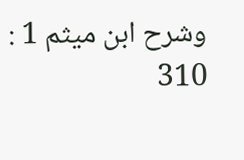وشرح ابن ميثم 1 : 310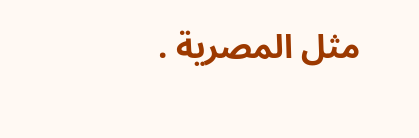مثل المصرية .